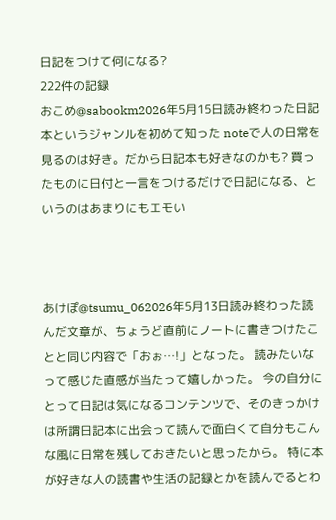日記をつけて何になる?
222件の記録
おこめ@sabookm2026年5月15日読み終わった日記本というジャンルを初めて知った noteで人の日常を見るのは好き。だから日記本も好きなのかも? 買ったものに日付と一言をつけるだけで日記になる、というのはあまりにもエモい



あけぽ@tsumu_062026年5月13日読み終わった読んだ文章が、ちょうど直前にノートに書きつけたことと同じ内容で「おぉ…!」となった。 読みたいなって感じた直感が当たって嬉しかった。 今の自分にとって日記は気になるコンテンツで、そのきっかけは所謂日記本に出会って読んで面白くて自分もこんな風に日常を残しておきたいと思ったから。 特に本が好きな人の読書や生活の記録とかを読んでるとわ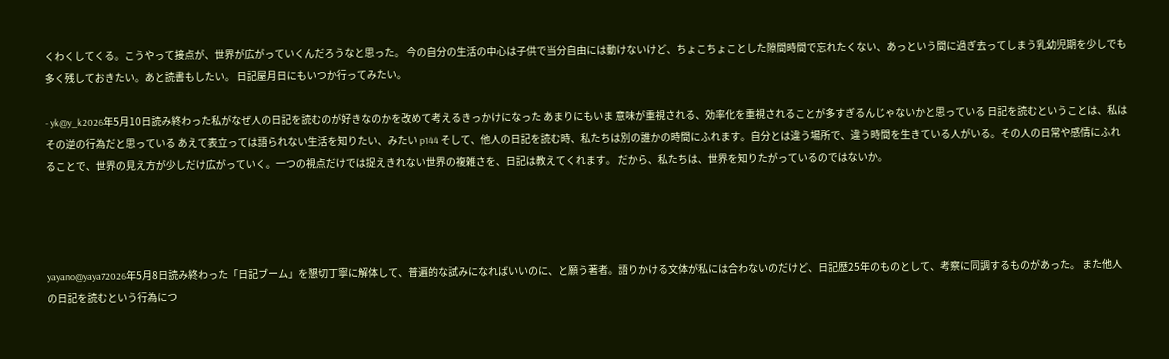くわくしてくる。こうやって接点が、世界が広がっていくんだろうなと思った。 今の自分の生活の中心は子供で当分自由には動けないけど、ちょこちょことした隙間時間で忘れたくない、あっという間に過ぎ去ってしまう乳幼児期を少しでも多く残しておきたい。あと読書もしたい。 日記屋月日にもいつか行ってみたい。

- yk@y_k2026年5月10日読み終わった私がなぜ人の日記を読むのが好きなのかを改めて考えるきっかけになった あまりにもいま 意味が重視される、効率化を重視されることが多すぎるんじゃないかと思っている 日記を読むということは、私はその逆の行為だと思っている あえて表立っては語られない生活を知りたい、みたい p144 そして、他人の日記を読む時、私たちは別の誰かの時間にふれます。自分とは違う場所で、違う時間を生きている人がいる。その人の日常や感情にふれることで、世界の見え方が少しだけ広がっていく。一つの視点だけでは捉えきれない世界の複雑さを、日記は教えてくれます。 だから、私たちは、世界を知りたがっているのではないか。




yayano@yaya72026年5月8日読み終わった「日記ブーム」を懇切丁寧に解体して、普遍的な試みになればいいのに、と願う著者。語りかける文体が私には合わないのだけど、日記歴25年のものとして、考察に同調するものがあった。 また他人の日記を読むという行為につ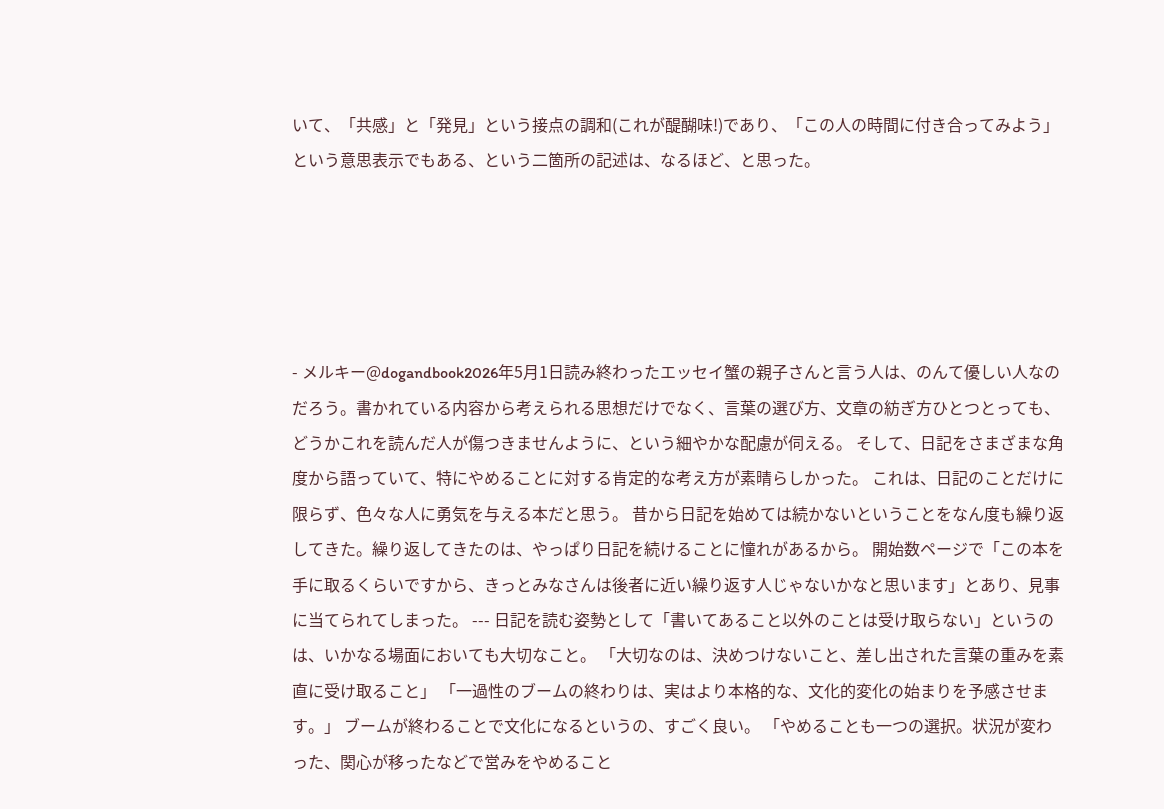いて、「共感」と「発見」という接点の調和(これが醍醐味!)であり、「この人の時間に付き合ってみよう」という意思表示でもある、という二箇所の記述は、なるほど、と思った。





- メルキー@dogandbook2026年5月1日読み終わったエッセイ蟹の親子さんと言う人は、のんて優しい人なのだろう。書かれている内容から考えられる思想だけでなく、言葉の選び方、文章の紡ぎ方ひとつとっても、どうかこれを読んだ人が傷つきませんように、という細やかな配慮が伺える。 そして、日記をさまざまな角度から語っていて、特にやめることに対する肯定的な考え方が素晴らしかった。 これは、日記のことだけに限らず、色々な人に勇気を与える本だと思う。 昔から日記を始めては続かないということをなん度も繰り返してきた。繰り返してきたのは、やっぱり日記を続けることに憧れがあるから。 開始数ページで「この本を手に取るくらいですから、きっとみなさんは後者に近い繰り返す人じゃないかなと思います」とあり、見事に当てられてしまった。 --- 日記を読む姿勢として「書いてあること以外のことは受け取らない」というのは、いかなる場面においても大切なこと。 「大切なのは、決めつけないこと、差し出された言葉の重みを素直に受け取ること」 「一過性のブームの終わりは、実はより本格的な、文化的変化の始まりを予感させます。」 ブームが終わることで文化になるというの、すごく良い。 「やめることも一つの選択。状況が変わった、関心が移ったなどで営みをやめること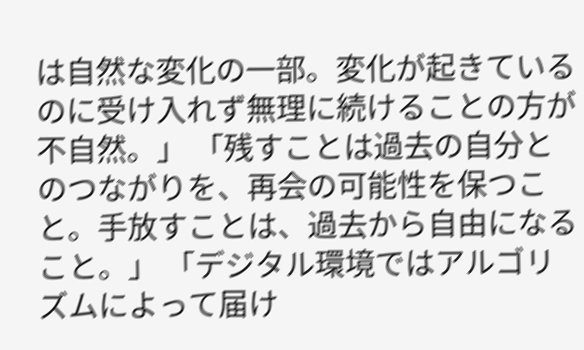は自然な変化の一部。変化が起きているのに受け入れず無理に続けることの方が不自然。」 「残すことは過去の自分とのつながりを、再会の可能性を保つこと。手放すことは、過去から自由になること。」 「デジタル環境ではアルゴリズムによって届け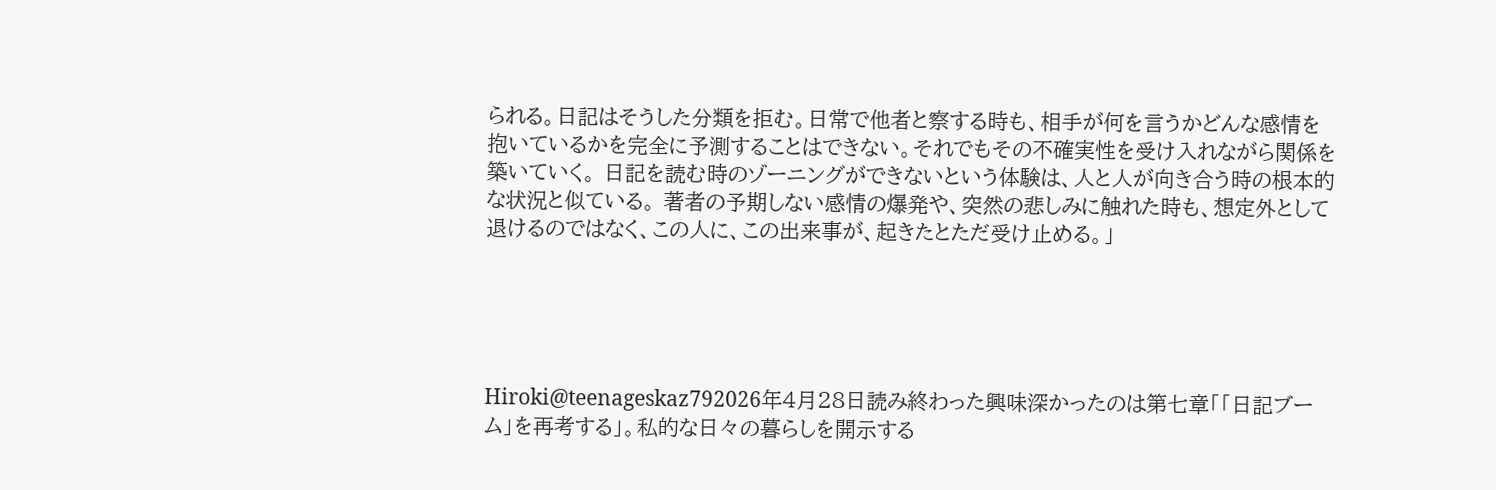られる。日記はそうした分類を拒む。日常で他者と察する時も、相手が何を言うかどんな感情を抱いているかを完全に予測することはできない。それでもその不確実性を受け入れながら関係を築いていく。 日記を読む時のゾーニングができないという体験は、人と人が向き合う時の根本的な状況と似ている。 著者の予期しない感情の爆発や、突然の悲しみに触れた時も、想定外として退けるのではなく、この人に、この出来事が、起きたとただ受け止める。」





Hiroki@teenageskaz792026年4月28日読み終わった興味深かったのは第七章「「日記ブーム」を再考する」。私的な日々の暮らしを開示する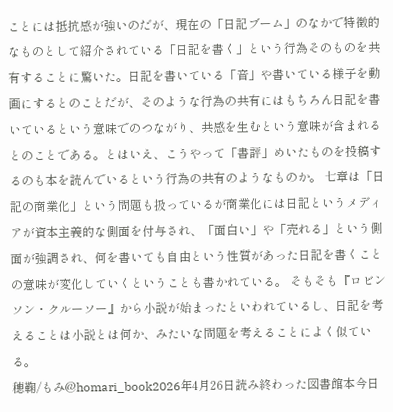ことには抵抗感が強いのだが、現在の「日記ブーム」のなかで特徴的なものとして紹介されている「日記を書く」という行為そのものを共有することに驚いた。日記を書いている「音」や書いている様子を動画にするとのことだが、そのような行為の共有にはもちろん日記を書いているという意味でのつながり、共感を生むという意味が含まれるとのことである。とはいえ、こうやって「書評」めいたものを投稿するのも本を読んでいるという行為の共有のようなものか。 七章は「日記の商業化」という問題も扱っているが商業化には日記というメディアが資本主義的な側面を付与され、「面白い」や「売れる」という側面が強調され、何を書いても自由という性質があった日記を書くことの意味が変化していくということも書かれている。 そもそも『ロビンソン・クルーソー』から小説が始まったといわれているし、日記を考えることは小説とは何か、みたいな問題を考えることによく似ている。
穂鞠/もみ@homari_book2026年4月26日読み終わった図書館本今日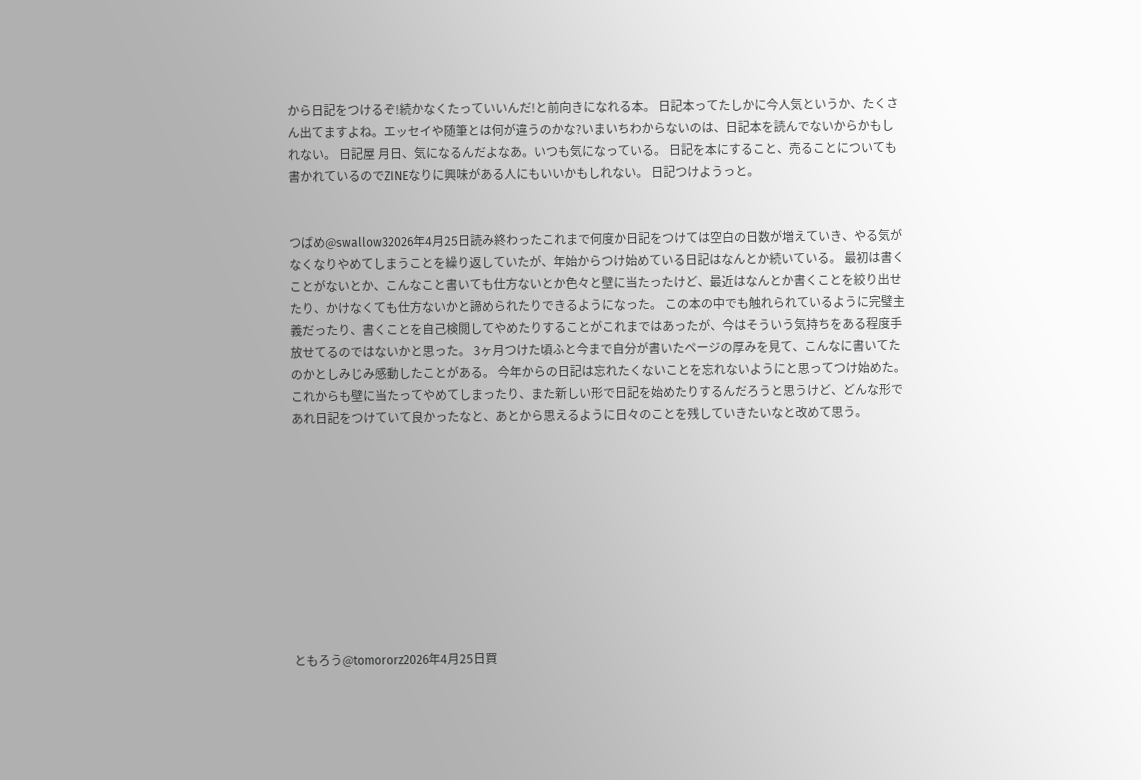から日記をつけるぞ!続かなくたっていいんだ!と前向きになれる本。 日記本ってたしかに今人気というか、たくさん出てますよね。エッセイや随筆とは何が違うのかな?いまいちわからないのは、日記本を読んでないからかもしれない。 日記屋 月日、気になるんだよなあ。いつも気になっている。 日記を本にすること、売ることについても書かれているのでZINEなりに興味がある人にもいいかもしれない。 日記つけようっと。


つばめ@swallow32026年4月25日読み終わったこれまで何度か日記をつけては空白の日数が増えていき、やる気がなくなりやめてしまうことを繰り返していたが、年始からつけ始めている日記はなんとか続いている。 最初は書くことがないとか、こんなこと書いても仕方ないとか色々と壁に当たったけど、最近はなんとか書くことを絞り出せたり、かけなくても仕方ないかと諦められたりできるようになった。 この本の中でも触れられているように完璧主義だったり、書くことを自己検閲してやめたりすることがこれまではあったが、今はそういう気持ちをある程度手放せてるのではないかと思った。 3ヶ月つけた頃ふと今まで自分が書いたページの厚みを見て、こんなに書いてたのかとしみじみ感動したことがある。 今年からの日記は忘れたくないことを忘れないようにと思ってつけ始めた。これからも壁に当たってやめてしまったり、また新しい形で日記を始めたりするんだろうと思うけど、どんな形であれ日記をつけていて良かったなと、あとから思えるように日々のことを残していきたいなと改めて思う。










ともろう@tomororz2026年4月25日買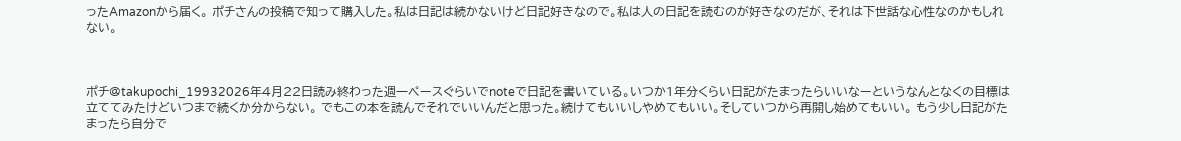ったAmazonから届く。 ポチさんの投稿で知って購入した。私は日記は続かないけど日記好きなので。私は人の日記を読むのが好きなのだが、それは下世話な心性なのかもしれない。



ポチ@takupochi_19932026年4月22日読み終わった週一ペースぐらいでnoteで日記を書いている。いつか1年分くらい日記がたまったらいいなーというなんとなくの目標は立ててみたけどいつまで続くか分からない。 でもこの本を読んでそれでいいんだと思った。続けてもいいしやめてもいい。そしていつから再開し始めてもいい。 もう少し日記がたまったら自分で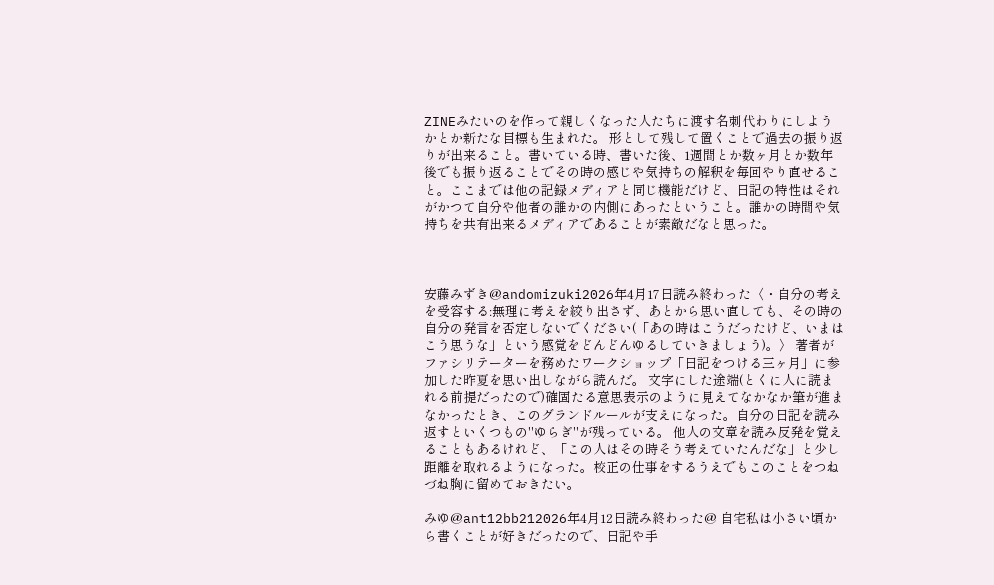ZINEみたいのを作って親しくなった人たちに渡す名刺代わりにしようかとか新たな目標も生まれた。 形として残して置くことで過去の振り返りが出来ること。書いている時、書いた後、1週間とか数ヶ月とか数年後でも振り返ることでその時の感じや気持ちの解釈を毎回やり直せること。ここまでは他の記録メディアと同じ機能だけど、日記の特性はそれがかつて自分や他者の誰かの内側にあったということ。誰かの時間や気持ちを共有出来るメディアであることが素敵だなと思った。



安藤みずき@andomizuki2026年4月17日読み終わった〈・自分の考えを受容する:無理に考えを絞り出さず、あとから思い直しても、その時の自分の発言を否定しないでください(「あの時はこうだったけど、いまはこう思うな」という感覚をどんどんゆるしていきましょう)。〉 著者がファシリテーターを務めたワークショップ「日記をつける三ヶ月」に参加した昨夏を思い出しながら読んだ。 文字にした途端(とくに人に読まれる前提だったので)確固たる意思表示のように見えてなかなか筆が進まなかったとき、このグランドルールが支えになった。自分の日記を読み返すといくつもの"ゆらぎ"が残っている。 他人の文章を読み反発を覚えることもあるけれど、「この人はその時そう考えていたんだな」と少し距離を取れるようになった。校正の仕事をするうえでもこのことをつねづね胸に留めておきたい。

みゆ@ant12bb212026年4月12日読み終わった@ 自宅私は小さい頃から書くことが好きだったので、日記や手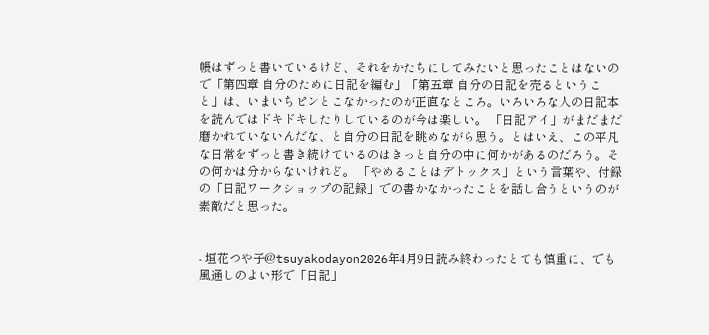帳はずっと書いているけど、それをかたちにしてみたいと思ったことはないので「第四章 自分のために日記を編む」「第五章 自分の日記を売るということ」は、いまいちピンとこなかったのが正直なところ。いろいろな人の日記本を読んではドキドキしたりしているのが今は楽しい。 「日記アイ」がまだまだ磨かれていないんだな、と自分の日記を眺めながら思う。とはいえ、この平凡な日常をずっと書き続けているのはきっと自分の中に何かがあるのだろう。その何かは分からないけれど。 「やめることはデトックス」という言葉や、付録の「日記ワークショップの記録」での書かなかったことを話し合うというのが素敵だと思った。


- 垣花つや子@tsuyakodayon2026年4月9日読み終わったとても慎重に、でも風通しのよい形で「日記」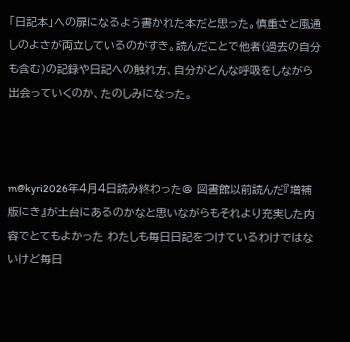「日記本」への扉になるよう書かれた本だと思った。慎重さと風通しのよさが両立しているのがすき。読んだことで他者(過去の自分も含む)の記録や日記への触れ方、自分がどんな呼吸をしながら出会っていくのか、たのしみになった。



m@kyri2026年4月4日読み終わった@ 図書館以前読んだ『増補版にき』が土台にあるのかなと思いながらもそれより充実した内容でとてもよかった わたしも毎日日記をつけているわけではないけど毎日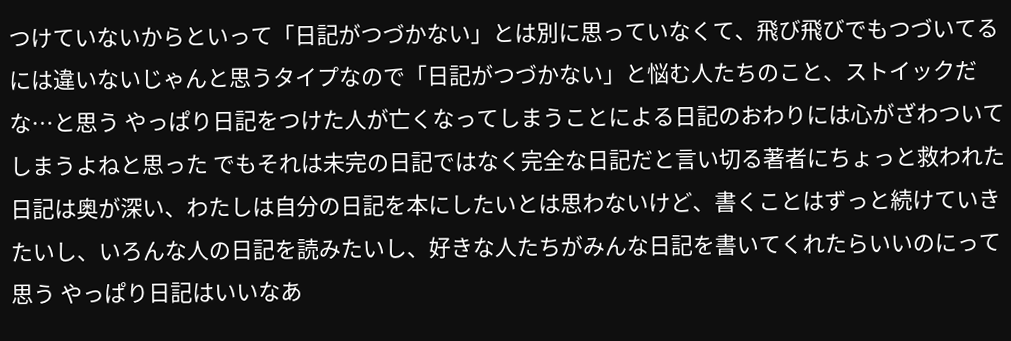つけていないからといって「日記がつづかない」とは別に思っていなくて、飛び飛びでもつづいてるには違いないじゃんと思うタイプなので「日記がつづかない」と悩む人たちのこと、ストイックだな…と思う やっぱり日記をつけた人が亡くなってしまうことによる日記のおわりには心がざわついてしまうよねと思った でもそれは未完の日記ではなく完全な日記だと言い切る著者にちょっと救われた 日記は奥が深い、わたしは自分の日記を本にしたいとは思わないけど、書くことはずっと続けていきたいし、いろんな人の日記を読みたいし、好きな人たちがみんな日記を書いてくれたらいいのにって思う やっぱり日記はいいなあ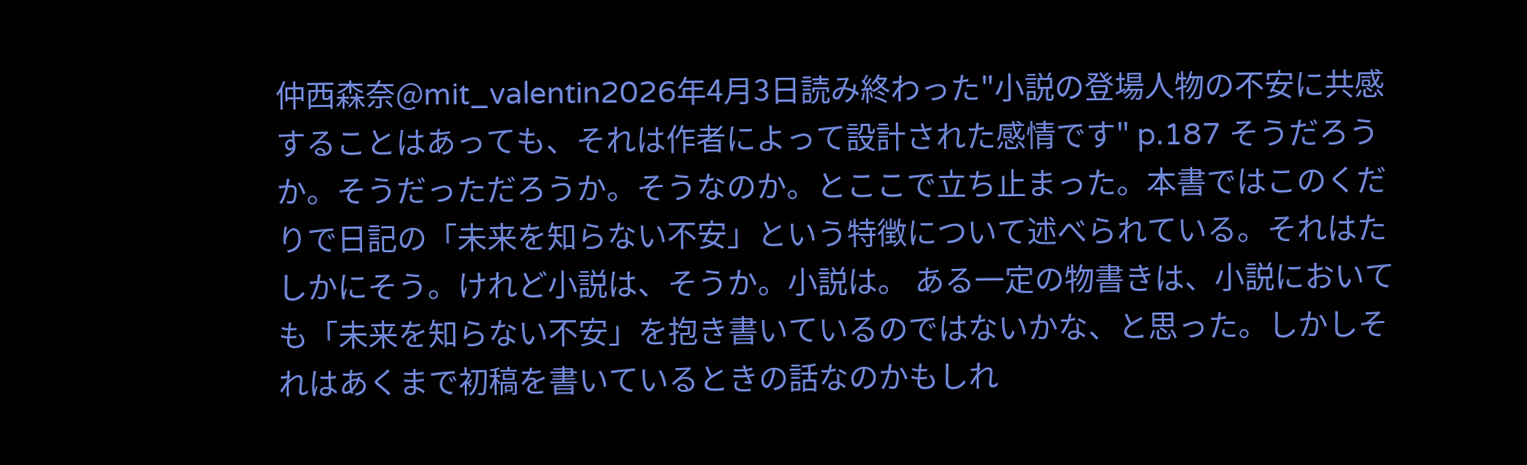仲西森奈@mit_valentin2026年4月3日読み終わった"小説の登場人物の不安に共感することはあっても、それは作者によって設計された感情です" p.187 そうだろうか。そうだっただろうか。そうなのか。とここで立ち止まった。本書ではこのくだりで日記の「未来を知らない不安」という特徴について述べられている。それはたしかにそう。けれど小説は、そうか。小説は。 ある一定の物書きは、小説においても「未来を知らない不安」を抱き書いているのではないかな、と思った。しかしそれはあくまで初稿を書いているときの話なのかもしれ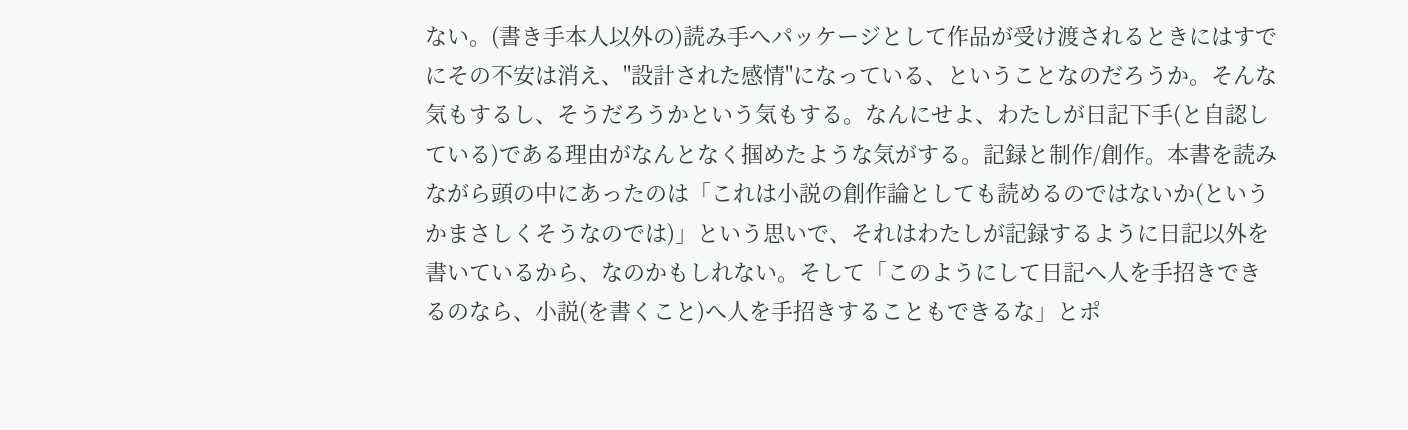ない。(書き手本人以外の)読み手へパッケージとして作品が受け渡されるときにはすでにその不安は消え、"設計された感情"になっている、ということなのだろうか。そんな気もするし、そうだろうかという気もする。なんにせよ、わたしが日記下手(と自認している)である理由がなんとなく掴めたような気がする。記録と制作/創作。本書を読みながら頭の中にあったのは「これは小説の創作論としても読めるのではないか(というかまさしくそうなのでは)」という思いで、それはわたしが記録するように日記以外を書いているから、なのかもしれない。そして「このようにして日記へ人を手招きできるのなら、小説(を書くこと)へ人を手招きすることもできるな」とポ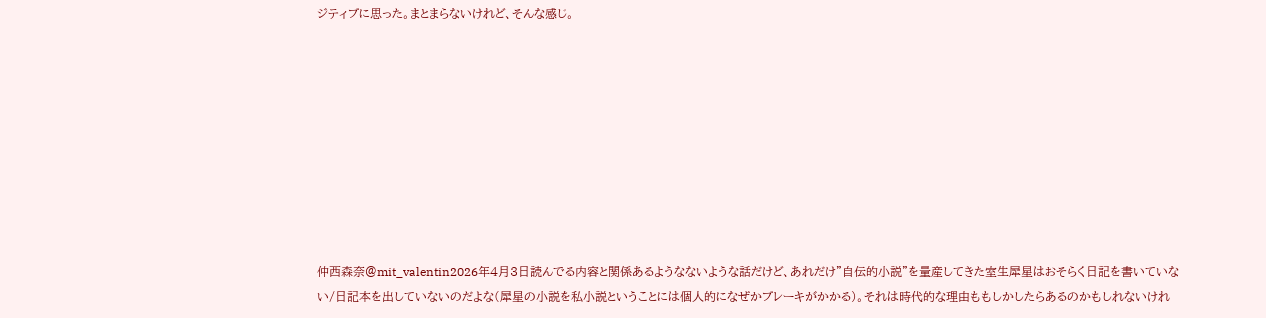ジティブに思った。まとまらないけれど、そんな感じ。









仲西森奈@mit_valentin2026年4月3日読んでる内容と関係あるようなないような話だけど、あれだけ"自伝的小説"を量産してきた室生犀星はおそらく日記を書いていない/日記本を出していないのだよな(犀星の小説を私小説ということには個人的になぜかブレーキがかかる)。それは時代的な理由ももしかしたらあるのかもしれないけれ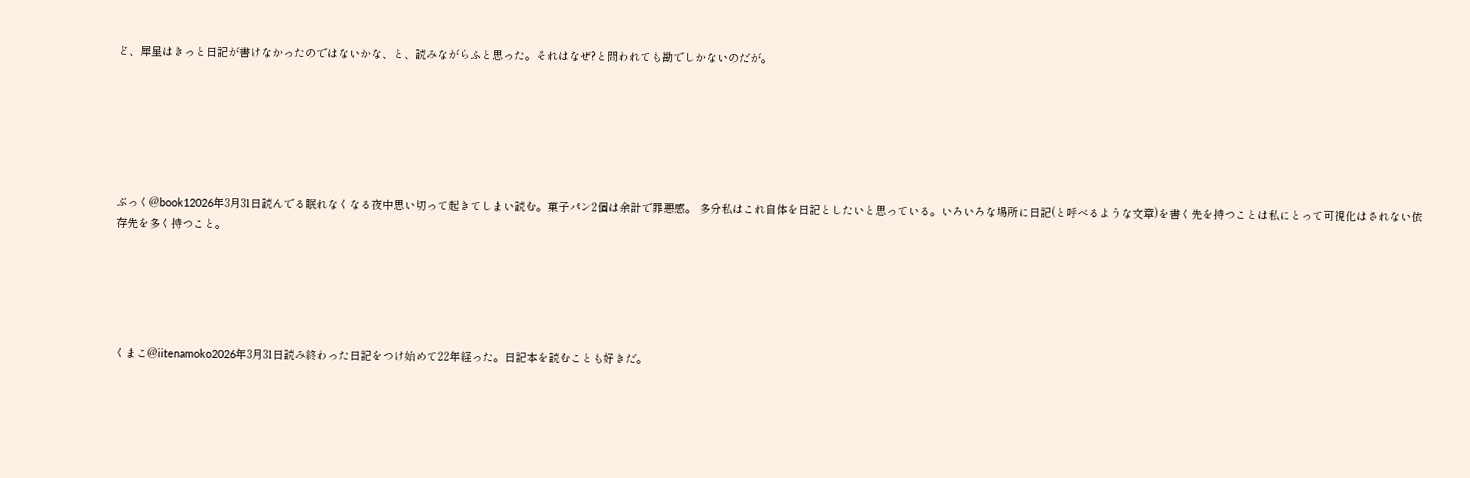ど、犀星はきっと日記が書けなかったのではないかな、と、読みながらふと思った。それはなぜ?と問われても勘でしかないのだが。






ぶっく@book12026年3月31日読んでる眠れなくなる夜中思い切って起きてしまい読む。菓子パン2個は余計で罪悪感。 多分私はこれ自体を日記としたいと思っている。いろいろな場所に日記(と呼べるような文章)を書く先を持つことは私にとって可視化はされない依存先を多く持つこと。





くまこ@iitenamoko2026年3月31日読み終わった日記をつけ始めて22年経った。日記本を読むことも好きだ。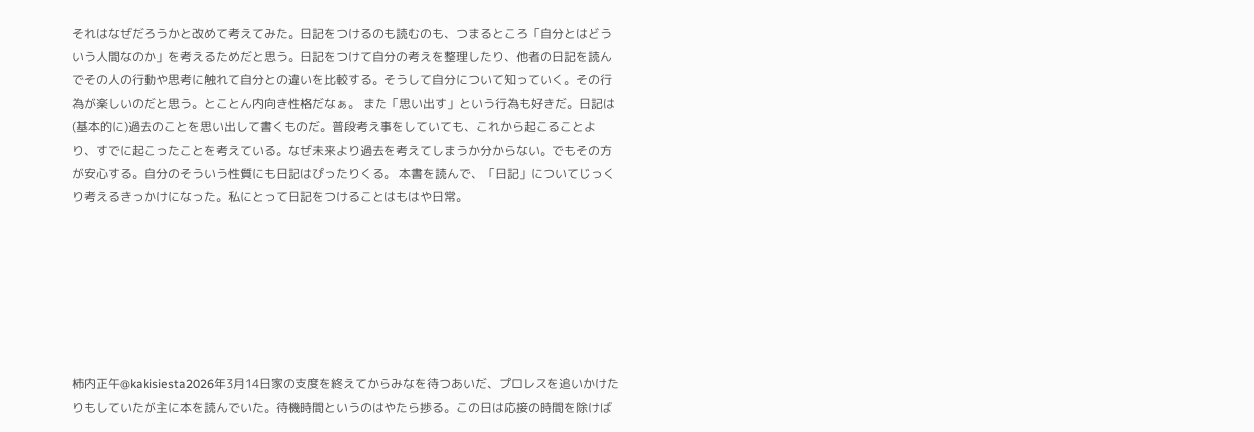それはなぜだろうかと改めて考えてみた。日記をつけるのも読むのも、つまるところ「自分とはどういう人間なのか」を考えるためだと思う。日記をつけて自分の考えを整理したり、他者の日記を読んでその人の行動や思考に触れて自分との違いを比較する。そうして自分について知っていく。その行為が楽しいのだと思う。とことん内向き性格だなぁ。 また「思い出す」という行為も好きだ。日記は(基本的に)過去のことを思い出して書くものだ。普段考え事をしていても、これから起こることより、すでに起こったことを考えている。なぜ未来より過去を考えてしまうか分からない。でもその方が安心する。自分のそういう性質にも日記はぴったりくる。 本書を読んで、「日記」についてじっくり考えるきっかけになった。私にとって日記をつけることはもはや日常。







柿内正午@kakisiesta2026年3月14日家の支度を終えてからみなを待つあいだ、プロレスを追いかけたりもしていたが主に本を読んでいた。待機時間というのはやたら捗る。この日は応接の時間を除けば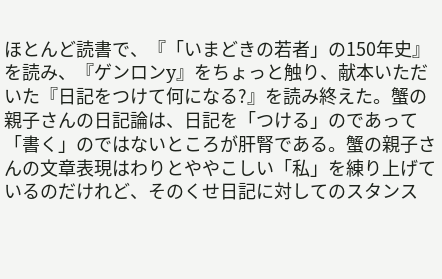ほとんど読書で、『「いまどきの若者」の150年史』を読み、『ゲンロンy』をちょっと触り、献本いただいた『日記をつけて何になる?』を読み終えた。蟹の親子さんの日記論は、日記を「つける」のであって「書く」のではないところが肝腎である。蟹の親子さんの文章表現はわりとややこしい「私」を練り上げているのだけれど、そのくせ日記に対してのスタンス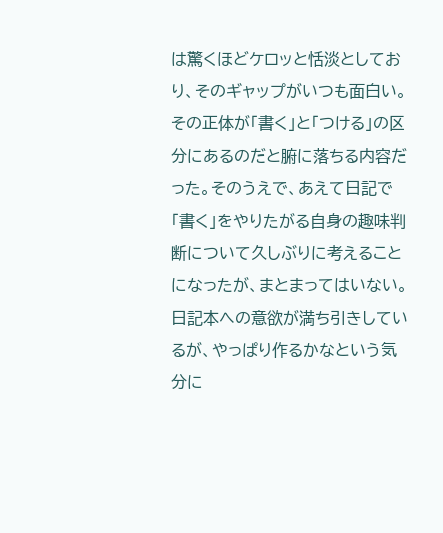は驚くほどケロッと恬淡としており、そのギャップがいつも面白い。その正体が「書く」と「つける」の区分にあるのだと腑に落ちる内容だった。そのうえで、あえて日記で「書く」をやりたがる自身の趣味判断について久しぶりに考えることになったが、まとまってはいない。日記本への意欲が満ち引きしているが、やっぱり作るかなという気分に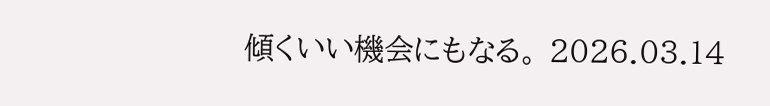傾くいい機会にもなる。 2026.03.14